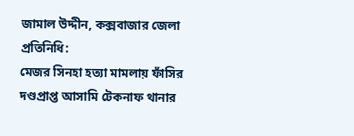জামাল উদ্দীন, কক্সবাজার জেলা প্রতিনিধি:
মেজর সিনহা হত্যা মামলায় ফাঁসির দণ্ডপ্রাপ্ত আসামি টেকনাফ থানার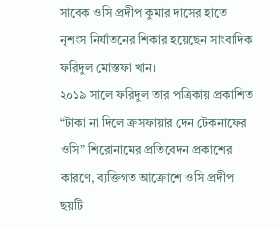সাবেক ওসি প্রদীপ কুমার দাসের হাতে নৃশংস নির্যাতনের শিকার হয়েছেন সাংবাদিক ফরিদুল মোস্তফা খান।
২০১৯ সালে ফরিদুল তার পত্রিকায় প্রকাশিত “টাকা না দিলে ক্রসফায়ার দেন টেকনাফের ওসি” শিরোনামের প্রতিবেদন প্রকাশের কারণে, ব্যক্তিগত আক্রোশে ওসি প্রদীপ ছয়টি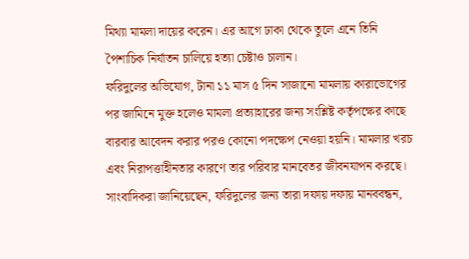মিথ্যা মামলা দায়ের করেন। এর আগে ঢাকা থেকে তুলে এনে তিনি পৈশাচিক নির্যাতন চালিয়ে হত্যা চেষ্টাও চালান।
ফরিদুলের অভিযোগ, টানা ১১ মাস ৫ দিন সাজানো মামলায় কারাভোগের পর জামিনে মুক্ত হলেও মামলা প্রত্যাহারের জন্য সংশ্লিষ্ট কর্তৃপক্ষের কাছে বারবার আবেদন করার পরও কোনো পদক্ষেপ নেওয়া হয়নি। মামলার খরচ এবং নিরাপত্তাহীনতার কারণে তার পরিবার মানবেতর জীবনযাপন করছে।
সাংবাদিকরা জানিয়েছেন, ফরিদুলের জন্য তারা দফায় দফায় মানববন্ধন,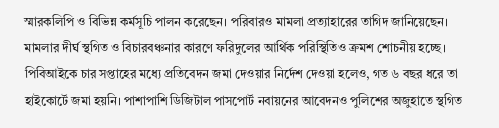স্মারকলিপি ও বিভিন্ন কর্মসূচি পালন করেছেন। পরিবারও মামলা প্রত্যাহারের তাগিদ জানিয়েছেন।
মামলার দীর্ঘ স্থগিত ও বিচারবঞ্চনার কারণে ফরিদুলের আর্থিক পরিস্থিতিও ক্রমশ শোচনীয় হচ্ছে। পিবিআইকে চার সপ্তাহের মধ্যে প্রতিবেদন জমা দেওয়ার নির্দেশ দেওয়া হলেও, গত ৬ বছর ধরে তা হাইকোর্টে জমা হয়নি। পাশাপাশি ডিজিটাল পাসপোর্ট নবায়নের আবেদনও পুলিশের অজুহাতে স্থগিত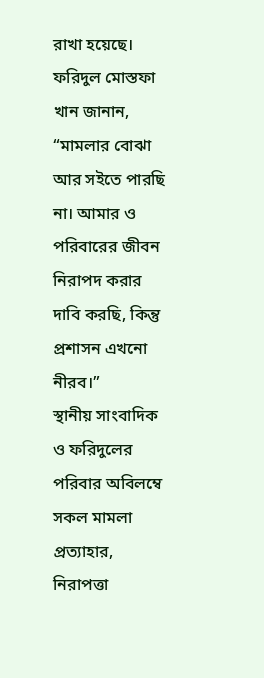রাখা হয়েছে।
ফরিদুল মোস্তফা খান জানান, “মামলার বোঝা আর সইতে পারছি না। আমার ও পরিবারের জীবন নিরাপদ করার দাবি করছি, কিন্তু প্রশাসন এখনো নীরব।”
স্থানীয় সাংবাদিক ও ফরিদুলের পরিবার অবিলম্বে সকল মামলা প্রত্যাহার, নিরাপত্তা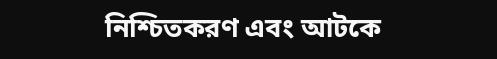নিশ্চিতকরণ এবং আটকে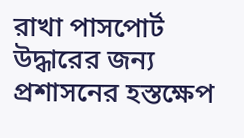রাখা পাসপোর্ট উদ্ধারের জন্য প্রশাসনের হস্তক্ষেপ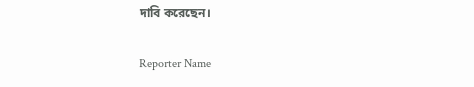দাবি করেছেন।

Reporter Name